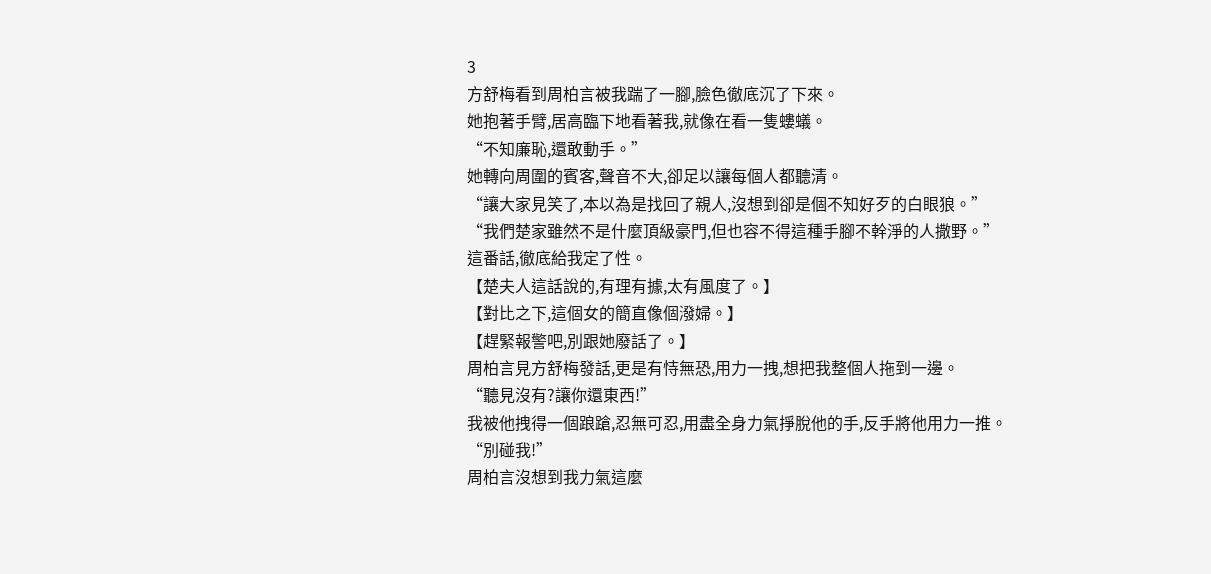3
方舒梅看到周柏言被我踹了一腳,臉色徹底沉了下來。
她抱著手臂,居高臨下地看著我,就像在看一隻螻蟻。
“不知廉恥,還敢動手。”
她轉向周圍的賓客,聲音不大,卻足以讓每個人都聽清。
“讓大家見笑了,本以為是找回了親人,沒想到卻是個不知好歹的白眼狼。”
“我們楚家雖然不是什麼頂級豪門,但也容不得這種手腳不幹淨的人撒野。”
這番話,徹底給我定了性。
【楚夫人這話說的,有理有據,太有風度了。】
【對比之下,這個女的簡直像個潑婦。】
【趕緊報警吧,別跟她廢話了。】
周柏言見方舒梅發話,更是有恃無恐,用力一拽,想把我整個人拖到一邊。
“聽見沒有?讓你還東西!”
我被他拽得一個踉蹌,忍無可忍,用盡全身力氣掙脫他的手,反手將他用力一推。
“別碰我!”
周柏言沒想到我力氣這麼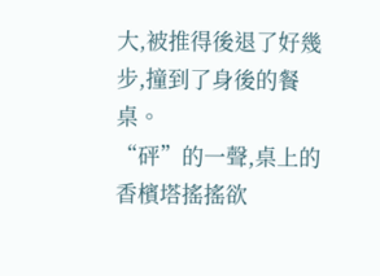大,被推得後退了好幾步,撞到了身後的餐桌。
“砰”的一聲,桌上的香檳塔搖搖欲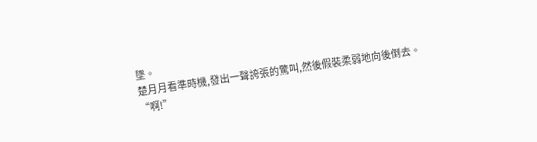墜。
楚月月看準時機,發出一聲誇張的驚叫,然後假裝柔弱地向後倒去。
“啊!”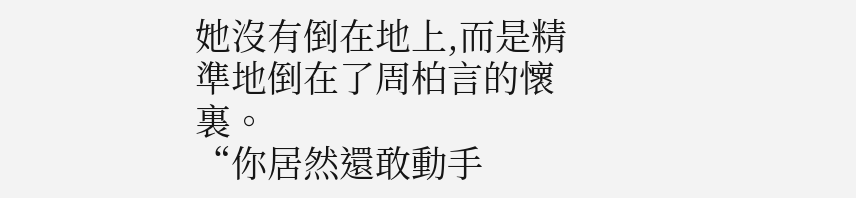她沒有倒在地上,而是精準地倒在了周柏言的懷裏。
“你居然還敢動手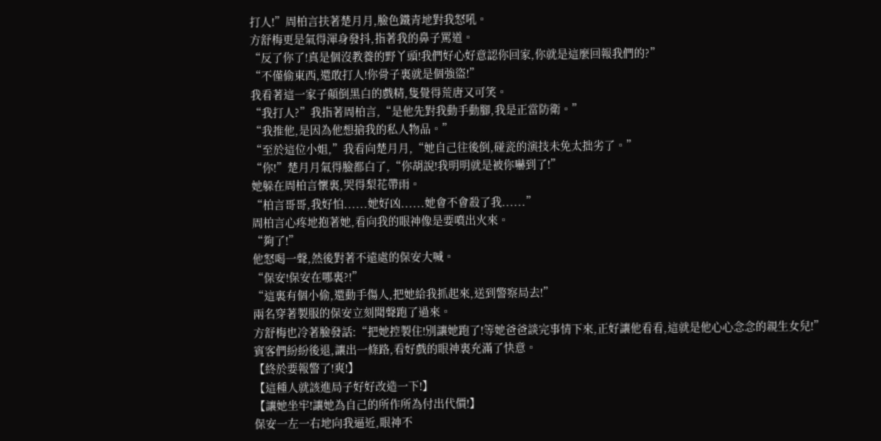打人!”周柏言扶著楚月月,臉色鐵青地對我怒吼。
方舒梅更是氣得渾身發抖,指著我的鼻子罵道。
“反了你了!真是個沒教養的野丫頭!我們好心好意認你回家,你就是這麼回報我們的?”
“不僅偷東西,還敢打人!你骨子裏就是個強盜!”
我看著這一家子顛倒黑白的戲精,隻覺得荒唐又可笑。
“我打人?”我指著周柏言,“是他先對我動手動腳,我是正當防衛。”
“我推他,是因為他想搶我的私人物品。”
“至於這位小姐,”我看向楚月月,“她自己往後倒,碰瓷的演技未免太拙劣了。”
“你!”楚月月氣得臉都白了,“你胡說!我明明就是被你嚇到了!”
她躲在周柏言懷裏,哭得梨花帶雨。
“柏言哥哥,我好怕......她好凶......她會不會殺了我......”
周柏言心疼地抱著她,看向我的眼神像是要噴出火來。
“夠了!”
他怒喝一聲,然後對著不遠處的保安大喊。
“保安!保安在哪裏?!”
“這裏有個小偷,還動手傷人,把她給我抓起來,送到警察局去!”
兩名穿著製服的保安立刻聞聲跑了過來。
方舒梅也冷著臉發話:“把她控製住!別讓她跑了!等她爸爸談完事情下來,正好讓他看看,這就是他心心念念的親生女兒!”
賓客們紛紛後退,讓出一條路,看好戲的眼神裏充滿了快意。
【終於要報警了!爽!】
【這種人就該進局子好好改造一下!】
【讓她坐牢!讓她為自己的所作所為付出代價!】
保安一左一右地向我逼近,眼神不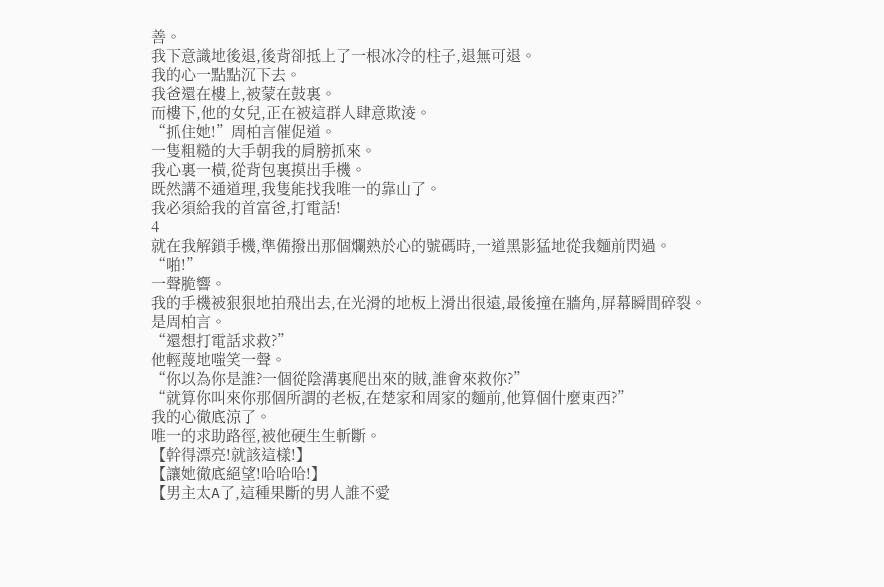善。
我下意識地後退,後背卻抵上了一根冰冷的柱子,退無可退。
我的心一點點沉下去。
我爸還在樓上,被蒙在鼓裏。
而樓下,他的女兒,正在被這群人肆意欺淩。
“抓住她!”周柏言催促道。
一隻粗糙的大手朝我的肩膀抓來。
我心裏一橫,從背包裏摸出手機。
既然講不通道理,我隻能找我唯一的靠山了。
我必須給我的首富爸,打電話!
4
就在我解鎖手機,準備撥出那個爛熟於心的號碼時,一道黑影猛地從我麵前閃過。
“啪!”
一聲脆響。
我的手機被狠狠地拍飛出去,在光滑的地板上滑出很遠,最後撞在牆角,屏幕瞬間碎裂。
是周柏言。
“還想打電話求救?”
他輕蔑地嗤笑一聲。
“你以為你是誰?一個從陰溝裏爬出來的賊,誰會來救你?”
“就算你叫來你那個所謂的老板,在楚家和周家的麵前,他算個什麼東西?”
我的心徹底涼了。
唯一的求助路徑,被他硬生生斬斷。
【幹得漂亮!就該這樣!】
【讓她徹底絕望!哈哈哈!】
【男主太A了,這種果斷的男人誰不愛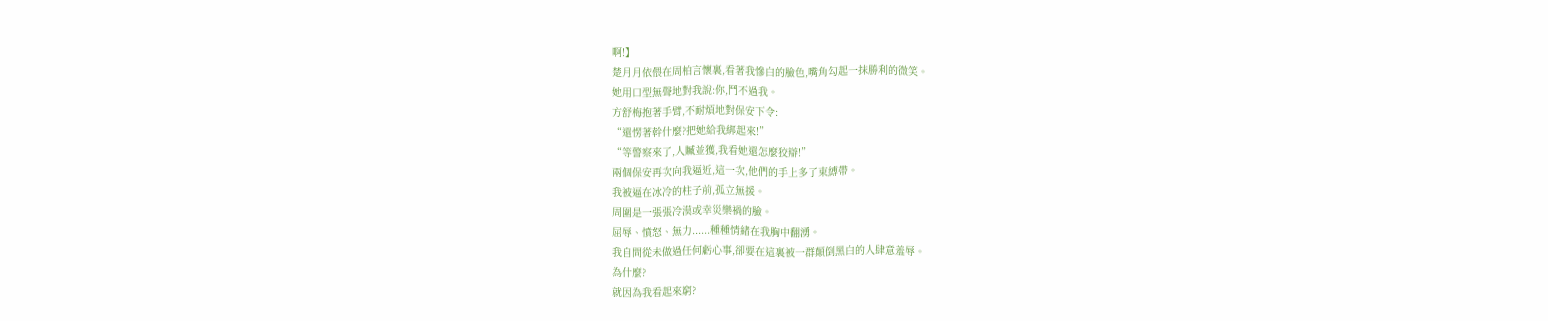啊!】
楚月月依偎在周柏言懷裏,看著我慘白的臉色,嘴角勾起一抹勝利的微笑。
她用口型無聲地對我說:你,鬥不過我。
方舒梅抱著手臂,不耐煩地對保安下令:
“還愣著幹什麼?把她給我綁起來!”
“等警察來了,人贓並獲,我看她還怎麼狡辯!”
兩個保安再次向我逼近,這一次,他們的手上多了束縛帶。
我被逼在冰冷的柱子前,孤立無援。
周圍是一張張冷漠或幸災樂禍的臉。
屈辱、憤怒、無力......種種情緒在我胸中翻湧。
我自問從未做過任何虧心事,卻要在這裏被一群顛倒黑白的人肆意羞辱。
為什麼?
就因為我看起來窮?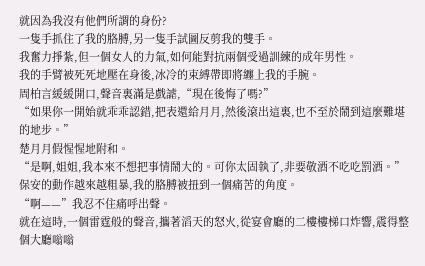就因為我沒有他們所謂的身份?
一隻手抓住了我的胳膊,另一隻手試圖反剪我的雙手。
我奮力掙紮,但一個女人的力氣,如何能對抗兩個受過訓練的成年男性。
我的手臂被死死地壓在身後,冰冷的束縛帶即將纏上我的手腕。
周柏言緩緩開口,聲音裏滿是戲謔,“現在後悔了嗎?”
“如果你一開始就乖乖認錯,把表還給月月,然後滾出這裏,也不至於鬧到這麼難堪的地步。”
楚月月假惺惺地附和。
“是啊,姐姐,我本來不想把事情鬧大的。可你太固執了,非要敬酒不吃吃罰酒。”
保安的動作越來越粗暴,我的胳膊被扭到一個痛苦的角度。
“啊——”我忍不住痛呼出聲。
就在這時,一個雷霆般的聲音,攜著滔天的怒火,從宴會廳的二樓樓梯口炸響,震得整個大廳嗡嗡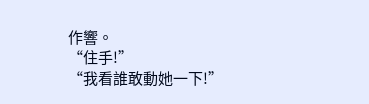作響。
“住手!”
“我看誰敢動她一下!”